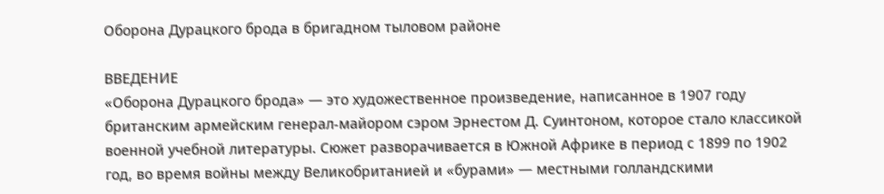Оборона Дурацкого брода в бригадном тыловом районе

ВВЕДЕНИЕ
«Оборона Дурацкого брода» — это художественное произведение, написанное в 1907 году британским армейским генерал-майором сэром Эрнестом Д. Суинтоном, которое стало классикой военной учебной литературы. Сюжет разворачивается в Южной Африке в период с 1899 по 1902 год, во время войны между Великобританией и «бурами» — местными голландскими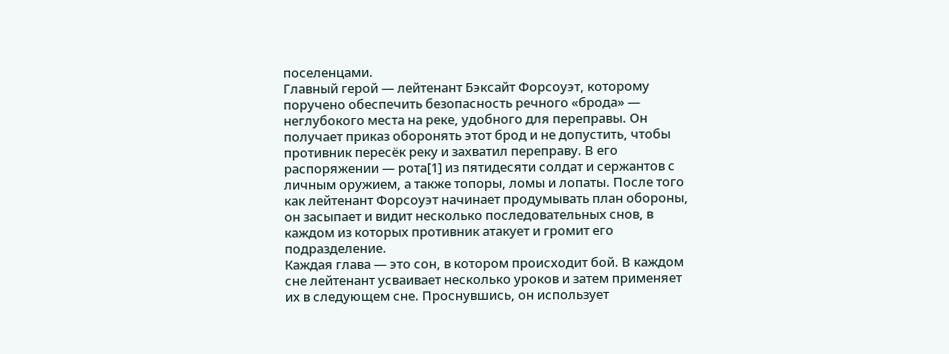поселенцами.
Главный герой — лейтенант Бэксайт Форсоуэт, которому поручено обеспечить безопасность речного «брода» — неглубокого места на реке, удобного для переправы. Он получает приказ оборонять этот брод и не допустить, чтобы противник пересёк реку и захватил переправу. В его распоряжении — рота[1] из пятидесяти солдат и сержантов с личным оружием, а также топоры, ломы и лопаты. После того как лейтенант Форсоуэт начинает продумывать план обороны, он засыпает и видит несколько последовательных снов, в каждом из которых противник атакует и громит его подразделение.
Каждая глава — это сон, в котором происходит бой. В каждом сне лейтенант усваивает несколько уроков и затем применяет их в следующем сне. Проснувшись, он использует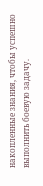накопленные знания, чтобы успешно выполнить боевую задачу.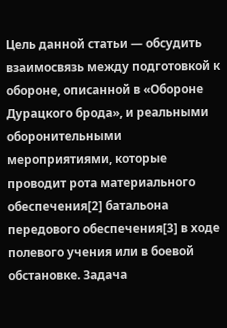Цель данной статьи — обсудить взаимосвязь между подготовкой к обороне, описанной в «Обороне Дурацкого брода», и реальными оборонительными мероприятиями, которые проводит рота материального обеспечения[2] батальона передового обеспечения[3] в ходе полевого учения или в боевой обстановке. Задача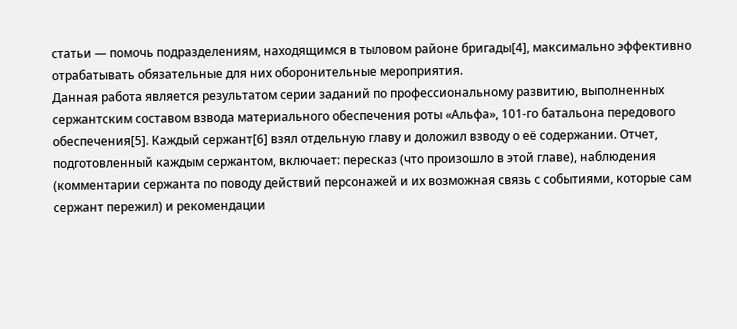статьи — помочь подразделениям, находящимся в тыловом районе бригады[4], максимально эффективно отрабатывать обязательные для них оборонительные мероприятия.
Данная работа является результатом серии заданий по профессиональному развитию, выполненных сержантским составом взвода материального обеспечения роты «Альфа», 101-го батальона передового обеспечения[5]. Каждый сержант[6] взял отдельную главу и доложил взводу о её содержании. Отчет, подготовленный каждым сержантом, включает: пересказ (что произошло в этой главе), наблюдения (комментарии сержанта по поводу действий персонажей и их возможная связь с событиями, которые сам сержант пережил) и рекомендации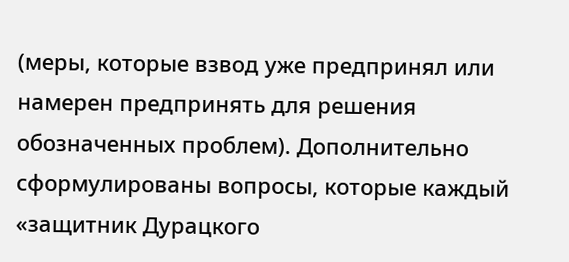(меры, которые взвод уже предпринял или намерен предпринять для решения обозначенных проблем). Дополнительно сформулированы вопросы, которые каждый «защитник Дурацкого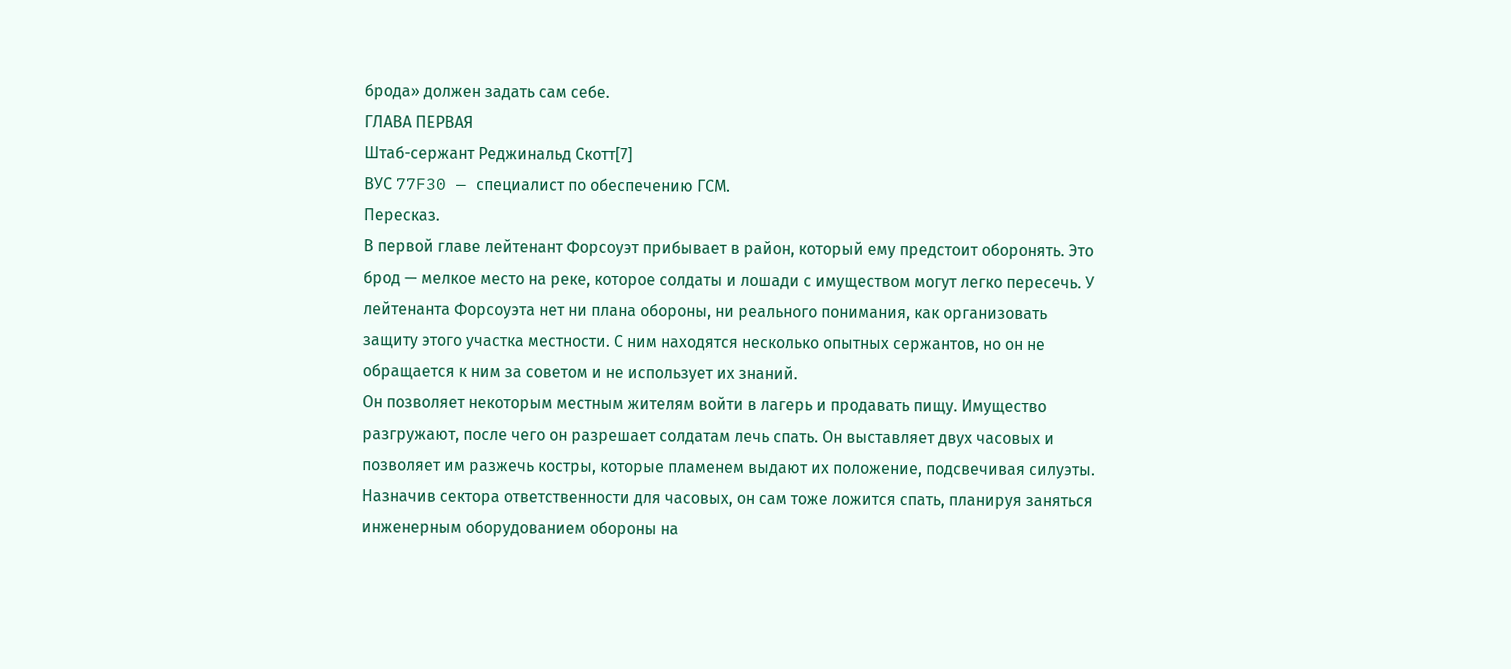брода» должен задать сам себе.
ГЛАВА ПЕРВАЯ
Штаб-сержант Реджинальд Скотт[7]
ВУС 77F30 — специалист по обеспечению ГСМ.
Пересказ.
В первой главе лейтенант Форсоуэт прибывает в район, который ему предстоит оборонять. Это брод — мелкое место на реке, которое солдаты и лошади с имуществом могут легко пересечь. У лейтенанта Форсоуэта нет ни плана обороны, ни реального понимания, как организовать защиту этого участка местности. С ним находятся несколько опытных сержантов, но он не обращается к ним за советом и не использует их знаний.
Он позволяет некоторым местным жителям войти в лагерь и продавать пищу. Имущество разгружают, после чего он разрешает солдатам лечь спать. Он выставляет двух часовых и позволяет им разжечь костры, которые пламенем выдают их положение, подсвечивая силуэты. Назначив сектора ответственности для часовых, он сам тоже ложится спать, планируя заняться инженерным оборудованием обороны на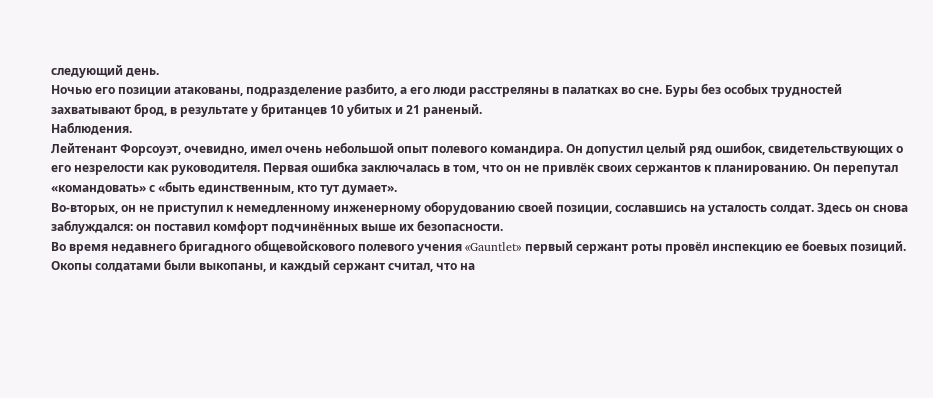следующий день.
Ночью его позиции атакованы, подразделение разбито, а его люди расстреляны в палатках во сне. Буры без особых трудностей захватывают брод, в результате у британцев 10 убитых и 21 раненый.
Наблюдения.
Лейтенант Форсоуэт, очевидно, имел очень небольшой опыт полевого командира. Он допустил целый ряд ошибок, свидетельствующих о его незрелости как руководителя. Первая ошибка заключалась в том, что он не привлёк своих сержантов к планированию. Он перепутал «командовать» с «быть единственным, кто тут думает».
Во-вторых, он не приступил к немедленному инженерному оборудованию своей позиции, сославшись на усталость солдат. Здесь он снова заблуждался: он поставил комфорт подчинённых выше их безопасности.
Во время недавнего бригадного общевойскового полевого учения «Gauntlet» первый сержант роты провёл инспекцию ее боевых позиций. Окопы солдатами были выкопаны, и каждый сержант считал, что на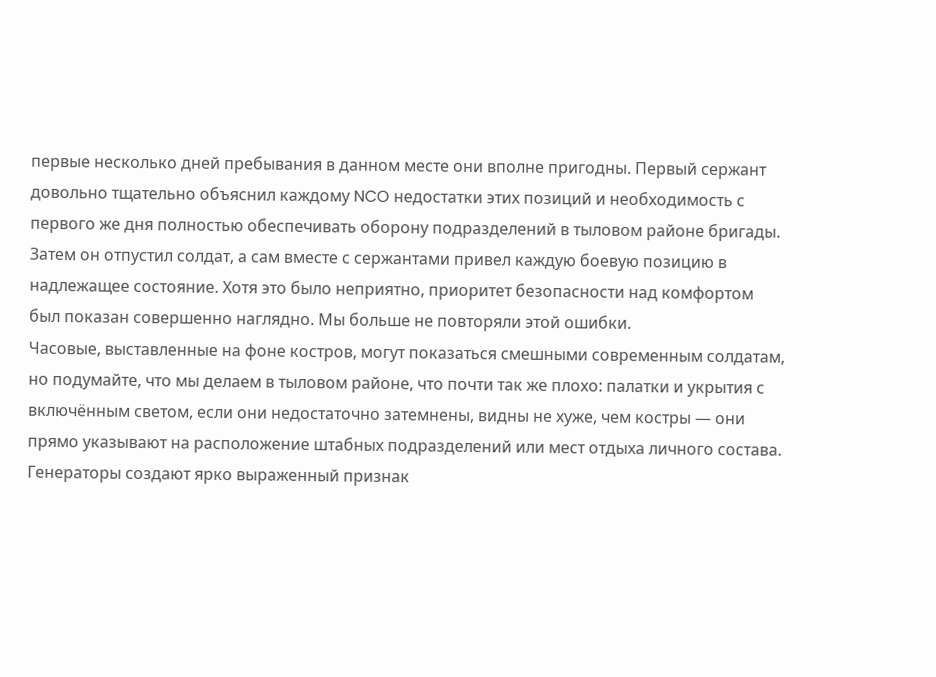первые несколько дней пребывания в данном месте они вполне пригодны. Первый сержант довольно тщательно объяснил каждому NCO недостатки этих позиций и необходимость с первого же дня полностью обеспечивать оборону подразделений в тыловом районе бригады. Затем он отпустил солдат, а сам вместе с сержантами привел каждую боевую позицию в надлежащее состояние. Хотя это было неприятно, приоритет безопасности над комфортом был показан совершенно наглядно. Мы больше не повторяли этой ошибки.
Часовые, выставленные на фоне костров, могут показаться смешными современным солдатам, но подумайте, что мы делаем в тыловом районе, что почти так же плохо: палатки и укрытия с включённым светом, если они недостаточно затемнены, видны не хуже, чем костры — они прямо указывают на расположение штабных подразделений или мест отдыха личного состава. Генераторы создают ярко выраженный признак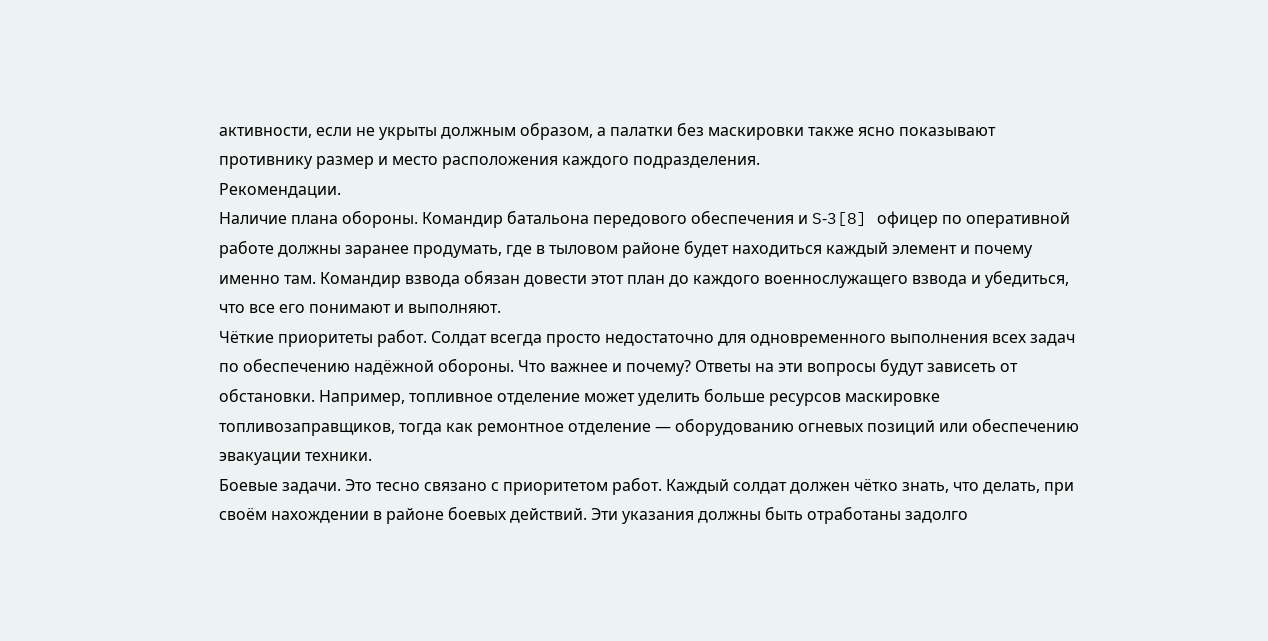активности, если не укрыты должным образом, а палатки без маскировки также ясно показывают противнику размер и место расположения каждого подразделения.
Рекомендации.
Наличие плана обороны. Командир батальона передового обеспечения и S‑3[8] офицер по оперативной работе должны заранее продумать, где в тыловом районе будет находиться каждый элемент и почему именно там. Командир взвода обязан довести этот план до каждого военнослужащего взвода и убедиться, что все его понимают и выполняют.
Чёткие приоритеты работ. Солдат всегда просто недостаточно для одновременного выполнения всех задач по обеспечению надёжной обороны. Что важнее и почему? Ответы на эти вопросы будут зависеть от обстановки. Например, топливное отделение может уделить больше ресурсов маскировке топливозаправщиков, тогда как ремонтное отделение — оборудованию огневых позиций или обеспечению эвакуации техники.
Боевые задачи. Это тесно связано с приоритетом работ. Каждый солдат должен чётко знать, что делать, при своём нахождении в районе боевых действий. Эти указания должны быть отработаны задолго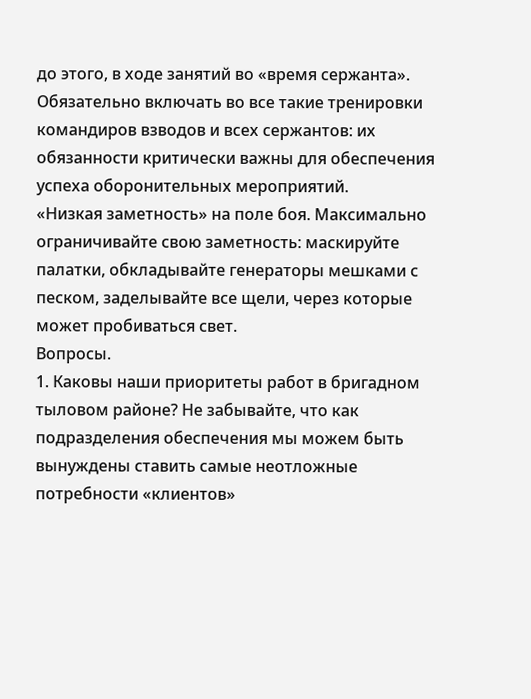до этого, в ходе занятий во «время сержанта». Обязательно включать во все такие тренировки командиров взводов и всех сержантов: их обязанности критически важны для обеспечения успеха оборонительных мероприятий.
«Низкая заметность» на поле боя. Максимально ограничивайте свою заметность: маскируйте палатки, обкладывайте генераторы мешками с песком, заделывайте все щели, через которые может пробиваться свет.
Вопросы.
1. Каковы наши приоритеты работ в бригадном тыловом районе? Не забывайте, что как подразделения обеспечения мы можем быть вынуждены ставить самые неотложные потребности «клиентов»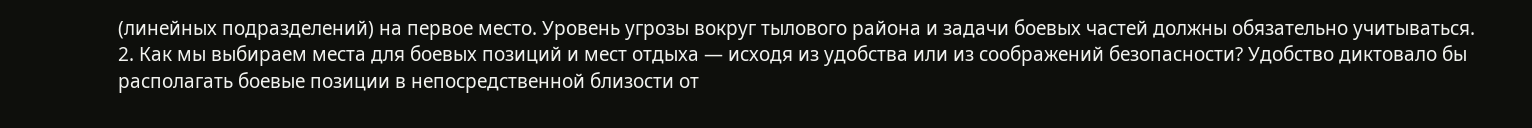(линейных подразделений) на первое место. Уровень угрозы вокруг тылового района и задачи боевых частей должны обязательно учитываться.
2. Как мы выбираем места для боевых позиций и мест отдыха — исходя из удобства или из соображений безопасности? Удобство диктовало бы располагать боевые позиции в непосредственной близости от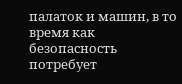палаток и машин, в то время как безопасность потребует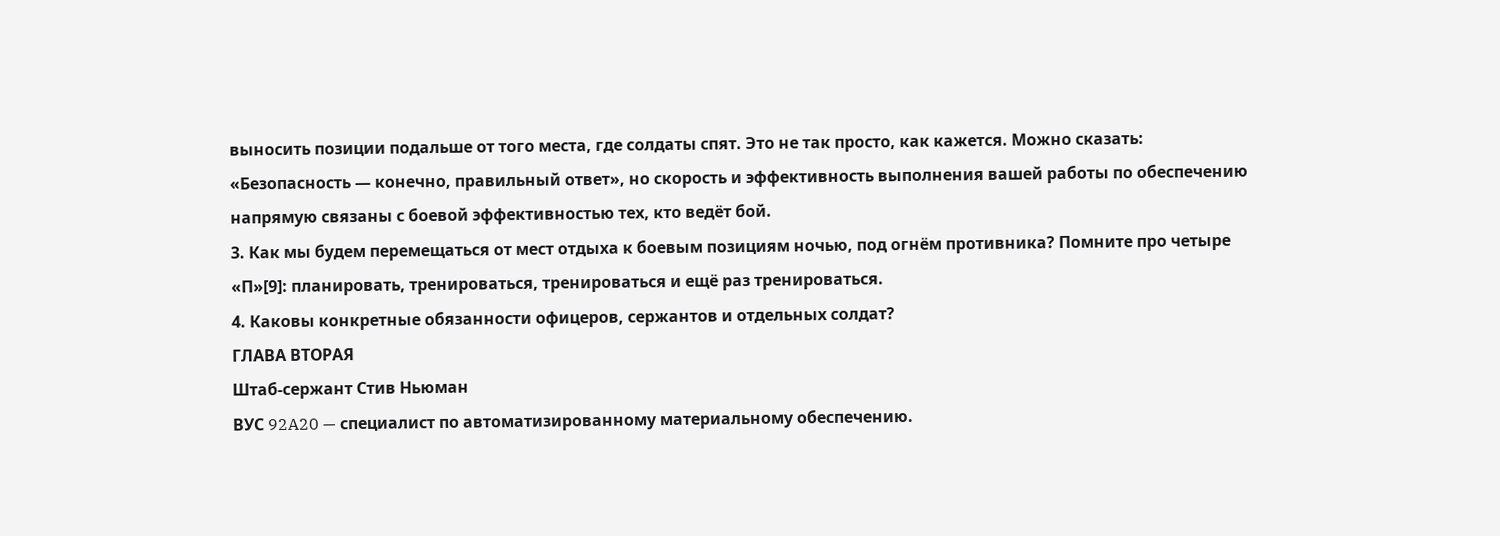выносить позиции подальше от того места, где солдаты спят. Это не так просто, как кажется. Можно сказать: «Безопасность — конечно, правильный ответ», но скорость и эффективность выполнения вашей работы по обеспечению напрямую связаны с боевой эффективностью тех, кто ведёт бой.
3. Как мы будем перемещаться от мест отдыха к боевым позициям ночью, под огнём противника? Помните про четыре «П»[9]: планировать, тренироваться, тренироваться и ещё раз тренироваться.
4. Каковы конкретные обязанности офицеров, сержантов и отдельных солдат?
ГЛАВА ВТОРАЯ
Штаб-сержант Стив Ньюман
ВУС 92A20 — специалист по автоматизированному материальному обеспечению.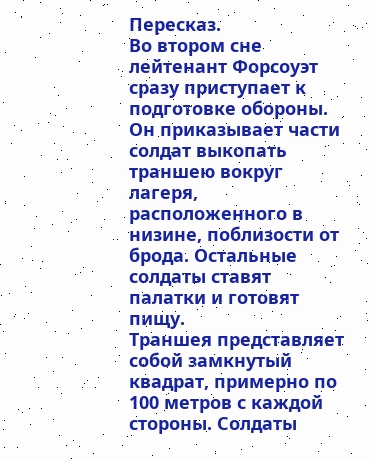Пересказ.
Во втором сне лейтенант Форсоуэт сразу приступает к подготовке обороны. Он приказывает части солдат выкопать траншею вокруг лагеря, расположенного в низине, поблизости от брода. Остальные солдаты ставят палатки и готовят пищу.
Траншея представляет собой замкнутый квадрат, примерно по 100 метров с каждой стороны. Солдаты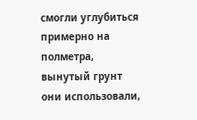смогли углубиться примерно на полметра, вынутый грунт они использовали,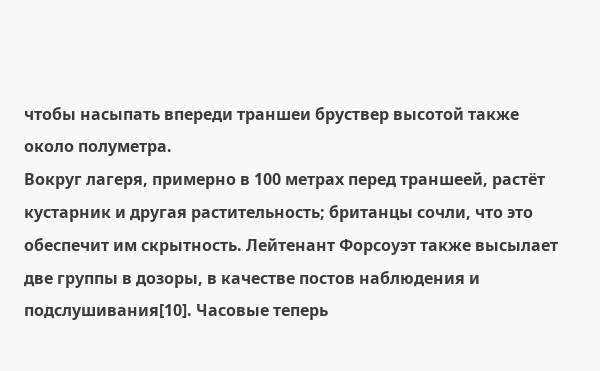чтобы насыпать впереди траншеи бруствер высотой также около полуметра.
Вокруг лагеря, примерно в 100 метрах перед траншеей, растёт кустарник и другая растительность; британцы сочли, что это обеспечит им скрытность. Лейтенант Форсоуэт также высылает две группы в дозоры, в качестве постов наблюдения и подслушивания[10]. Часовые теперь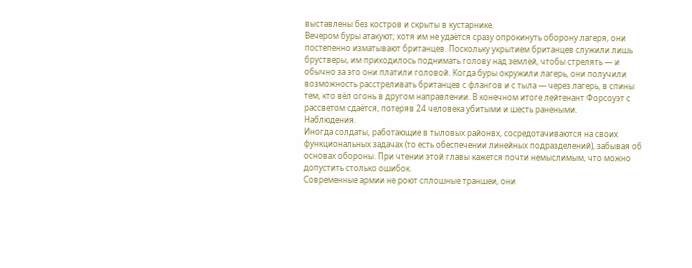выставлены без костров и скрыты в кустарнике.
Вечером буры атакуют; хотя им не удаётся сразу опрокинуть оборону лагеря, они постепенно изматывают британцев. Поскольку укрытием британцев служили лишь брустверы, им приходилось поднимать голову над землёй, чтобы стрелять — и обычно за это они платили головой. Когда буры окружили лагерь, они получили возможность расстреливать британцев с флангов и с тыла — через лагерь, в спины тем, кто вёл огонь в другом направлении. В конечном итоге лейтенант Форсоуэт с рассветом сдаётся, потеряв 24 человека убитыми и шесть ранеными.
Наблюдения.
Иногда солдаты, работающие в тыловых районвх, сосредотачиваются на своих функциональных задачах (то есть обеспечении линейных подразделений), забывая об основах обороны. При чтении этой главы кажется почти немыслимым, что можно допустить столько ошибок.
Современные армии не роют сплошные траншеи, они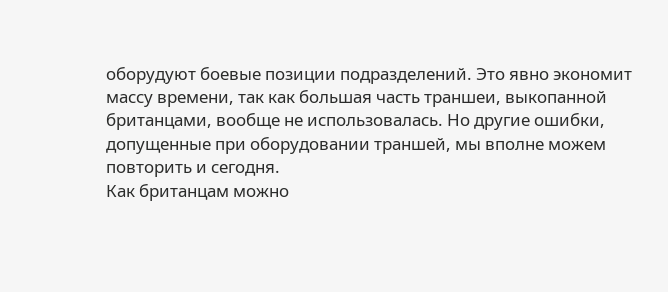оборудуют боевые позиции подразделений. Это явно экономит массу времени, так как большая часть траншеи, выкопанной британцами, вообще не использовалась. Но другие ошибки, допущенные при оборудовании траншей, мы вполне можем повторить и сегодня.
Как британцам можно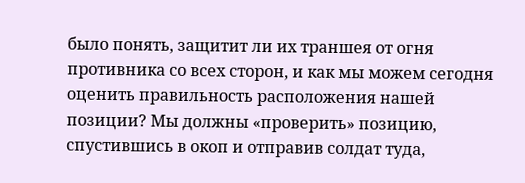было понять, защитит ли их траншея от огня противника со всех сторон, и как мы можем сегодня оценить правильность расположения нашей позиции? Мы должны «проверить» позицию, спустившись в окоп и отправив солдат туда,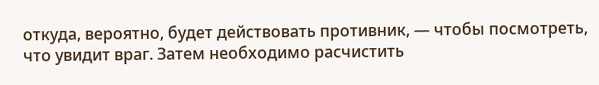откуда, вероятно, будет действовать противник, — чтобы посмотреть, что увидит враг. Затем необходимо расчистить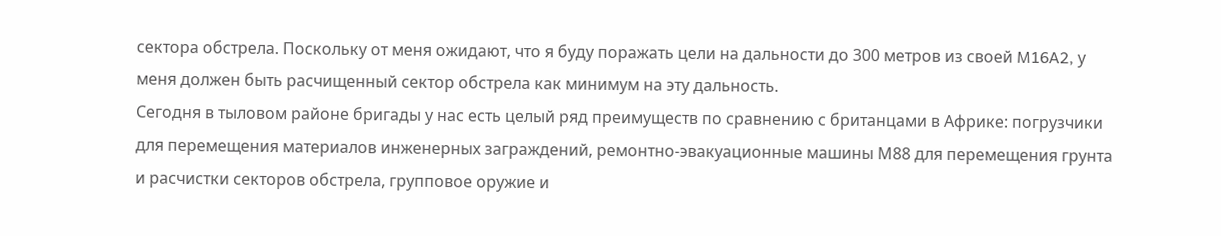сектора обстрела. Поскольку от меня ожидают, что я буду поражать цели на дальности до 300 метров из своей M16A2, у меня должен быть расчищенный сектор обстрела как минимум на эту дальность.
Сегодня в тыловом районе бригады у нас есть целый ряд преимуществ по сравнению с британцами в Африке: погрузчики для перемещения материалов инженерных заграждений, ремонтно-эвакуационные машины М88 для перемещения грунта и расчистки секторов обстрела, групповое оружие и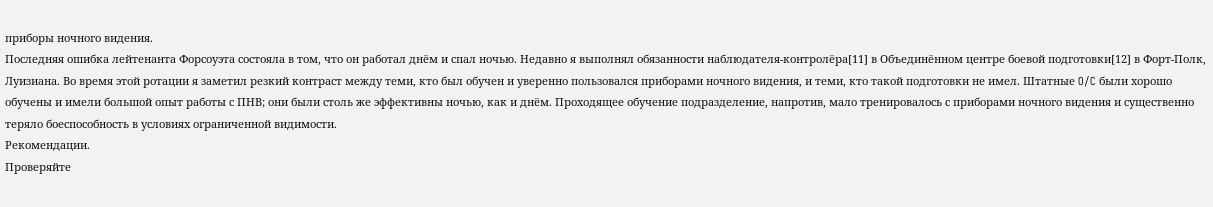приборы ночного видения.
Последняя ошибка лейтенанта Форсоуэта состояла в том, что он работал днём и спал ночью. Недавно я выполнял обязанности наблюдателя‑контролёра[11] в Объединённом центре боевой подготовки[12] в Форт‑Полк, Луизиана. Во время этой ротации я заметил резкий контраст между теми, кто был обучен и уверенно пользовался приборами ночного видения, и теми, кто такой подготовки не имел. Штатные O/C были хорошо обучены и имели большой опыт работы с ПНВ; они были столь же эффективны ночью, как и днём. Проходящее обучение подразделение, напротив, мало тренировалось с приборами ночного видения и существенно теряло боеспособность в условиях ограниченной видимости.
Рекомендации.
Проверяйте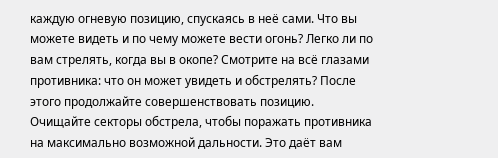каждую огневую позицию, спускаясь в неё сами. Что вы можете видеть и по чему можете вести огонь? Легко ли по вам стрелять, когда вы в окопе? Смотрите на всё глазами противника: что он может увидеть и обстрелять? После этого продолжайте совершенствовать позицию.
Очищайте секторы обстрела, чтобы поражать противника на максимально возможной дальности. Это даёт вам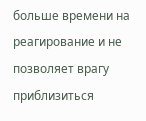больше времени на реагирование и не позволяет врагу приблизиться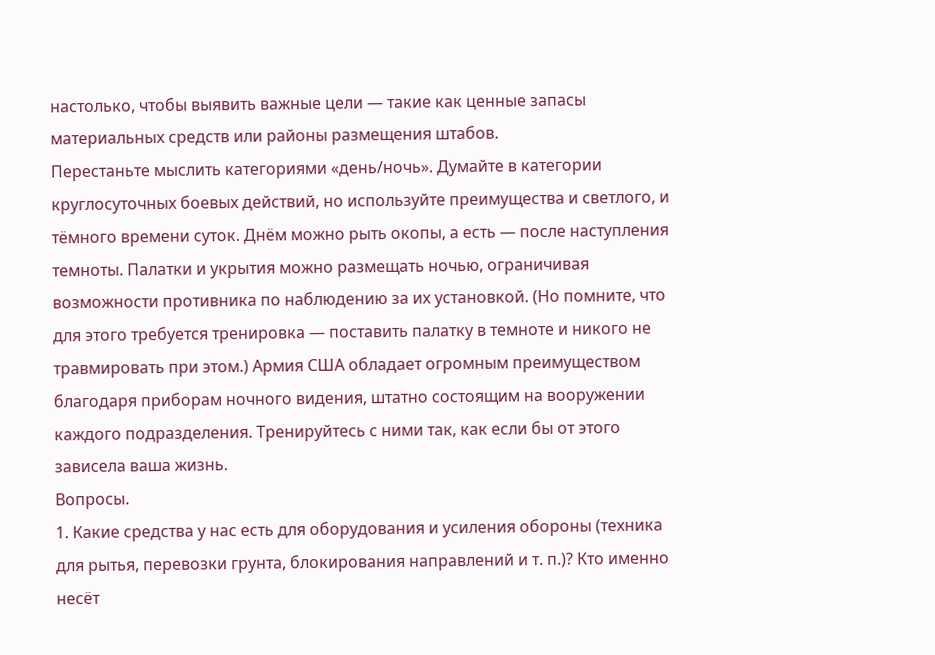настолько, чтобы выявить важные цели — такие как ценные запасы материальных средств или районы размещения штабов.
Перестаньте мыслить категориями «день/ночь». Думайте в категории круглосуточных боевых действий, но используйте преимущества и светлого, и тёмного времени суток. Днём можно рыть окопы, а есть — после наступления темноты. Палатки и укрытия можно размещать ночью, ограничивая возможности противника по наблюдению за их установкой. (Но помните, что для этого требуется тренировка — поставить палатку в темноте и никого не травмировать при этом.) Армия США обладает огромным преимуществом благодаря приборам ночного видения, штатно состоящим на вооружении каждого подразделения. Тренируйтесь с ними так, как если бы от этого зависела ваша жизнь.
Вопросы.
1. Какие средства у нас есть для оборудования и усиления обороны (техника для рытья, перевозки грунта, блокирования направлений и т. п.)? Кто именно несёт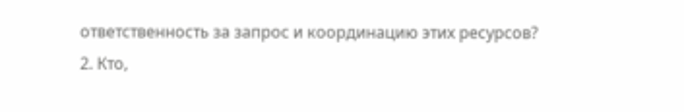ответственность за запрос и координацию этих ресурсов?
2. Кто,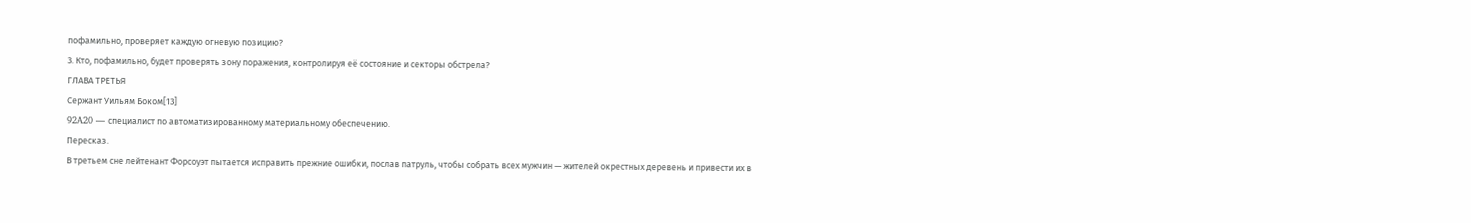пофамильно, проверяет каждую огневую позицию?
3. Кто, пофамильно, будет проверять зону поражения, контролируя её состояние и секторы обстрела?
ГЛАВА ТРЕТЬЯ
Сержант Уильям Боком[13]
92A20 — специалист по автоматизированному материальному обеспечению.
Пересказ.
В третьем сне лейтенант Форсоуэт пытается исправить прежние ошибки, послав патруль, чтобы собрать всех мужчин — жителей окрестных деревень и привести их в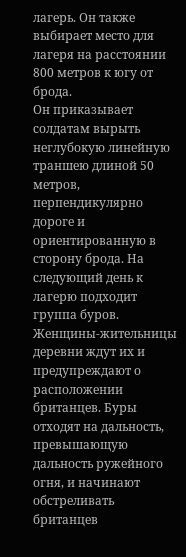лагерь. Он также выбирает место для лагеря на расстоянии 800 метров к югу от брода.
Он приказывает солдатам вырыть неглубокую линейную траншею длиной 50 метров, перпендикулярно дороге и ориентированную в сторону брода. На следующий день к лагерю подходит группа буров. Женщины‑жительницы деревни ждут их и предупреждают о расположении британцев. Буры отходят на дальность, превышающую дальность ружейного огня, и начинают обстреливать британцев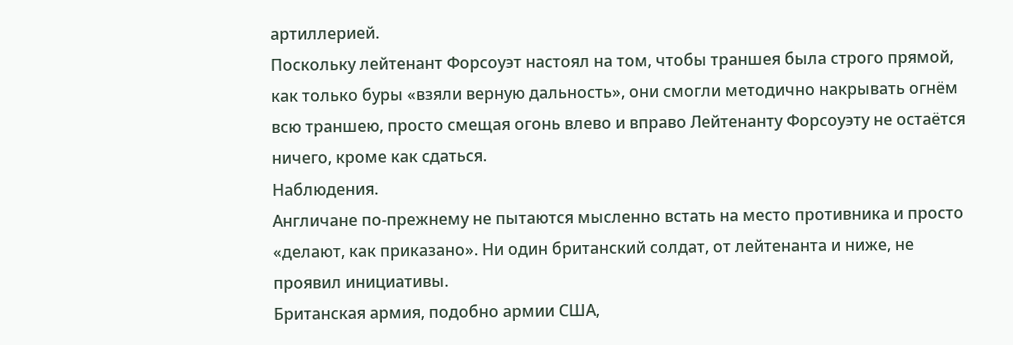артиллерией.
Поскольку лейтенант Форсоуэт настоял на том, чтобы траншея была строго прямой, как только буры «взяли верную дальность», они смогли методично накрывать огнём всю траншею, просто смещая огонь влево и вправо Лейтенанту Форсоуэту не остаётся ничего, кроме как сдаться.
Наблюдения.
Англичане по‑прежнему не пытаются мысленно встать на место противника и просто «делают, как приказано». Ни один британский солдат, от лейтенанта и ниже, не проявил инициативы.
Британская армия, подобно армии США,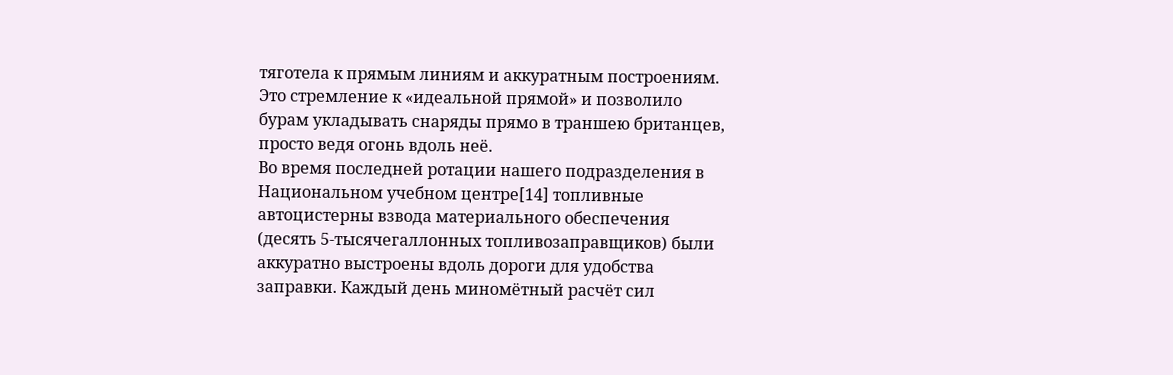тяготела к прямым линиям и аккуратным построениям. Это стремление к «идеальной прямой» и позволило бурам укладывать снаряды прямо в траншею британцев, просто ведя огонь вдоль неё.
Во время последней ротации нашего подразделения в Национальном учебном центре[14] топливные автоцистерны взвода материального обеспечения (десять 5‑тысячегаллонных топливозаправщиков) были аккуратно выстроены вдоль дороги для удобства заправки. Каждый день миномётный расчёт сил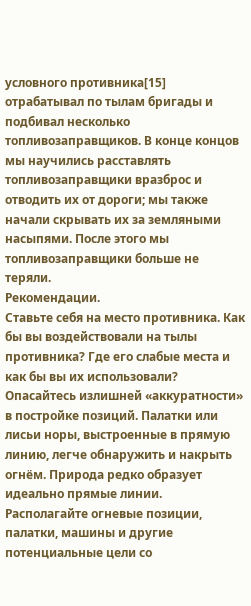условного противника[15] отрабатывал по тылам бригады и подбивал несколько топливозаправщиков. В конце концов мы научились расставлять топливозаправщики вразброс и отводить их от дороги; мы также начали скрывать их за земляными насыпями. После этого мы топливозаправщики больше не теряли.
Рекомендации.
Ставьте себя на место противника. Как бы вы воздействовали на тылы противника? Где его слабые места и как бы вы их использовали?
Опасайтесь излишней «аккуратности» в постройке позиций. Палатки или лисьи норы, выстроенные в прямую линию, легче обнаружить и накрыть огнём. Природа редко образует идеально прямые линии. Располагайте огневые позиции, палатки, машины и другие потенциальные цели со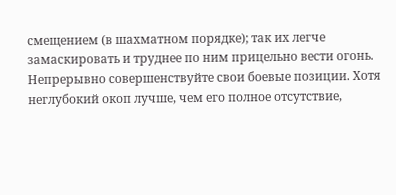смещением (в шахматном порядке); так их легче замаскировать и труднее по ним прицельно вести огонь.
Непрерывно совершенствуйте свои боевые позиции. Хотя неглубокий окоп лучше, чем его полное отсутствие,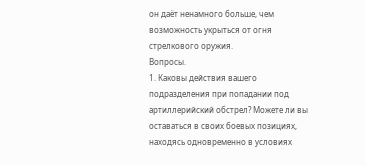он даёт ненамного больше, чем возможность укрыться от огня стрелкового оружия.
Вопросы.
1. Каковы действия вашего подразделения при попадании под артиллерийский обстрел? Можете ли вы оставаться в своих боевых позициях, находясь одновременно в условиях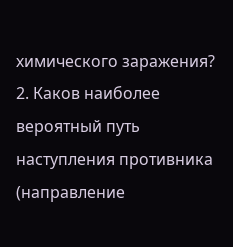химического заражения?
2. Каков наиболее вероятный путь наступления противника (направление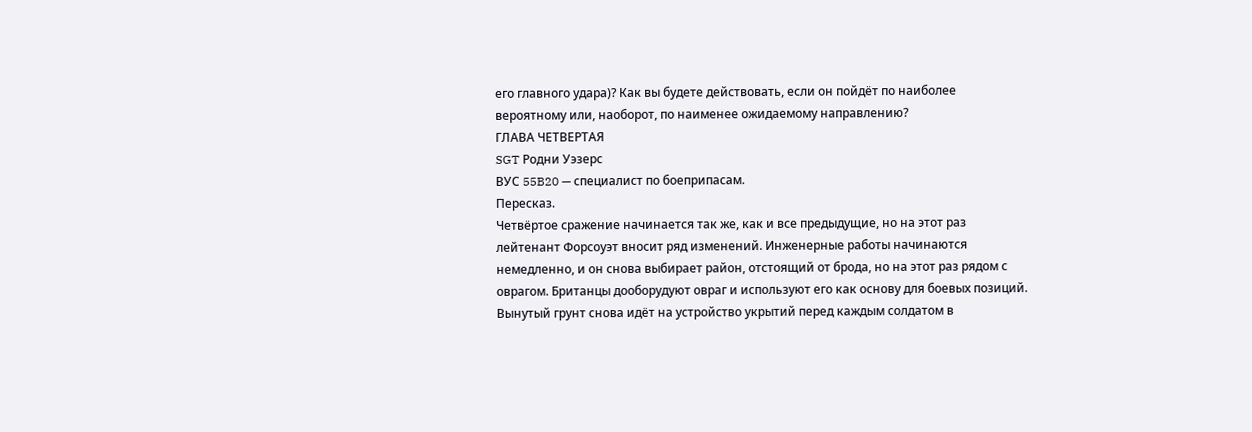его главного удара)? Как вы будете действовать, если он пойдёт по наиболее вероятному или, наоборот, по наименее ожидаемому направлению?
ГЛАВА ЧЕТВЕРТАЯ
SGT Родни Уэзерс
ВУС 55B20 — специалист по боеприпасам.
Пересказ.
Четвёртое сражение начинается так же, как и все предыдущие, но на этот раз лейтенант Форсоуэт вносит ряд изменений. Инженерные работы начинаются немедленно, и он снова выбирает район, отстоящий от брода, но на этот раз рядом с оврагом. Британцы дооборудуют овраг и используют его как основу для боевых позиций. Вынутый грунт снова идёт на устройство укрытий перед каждым солдатом в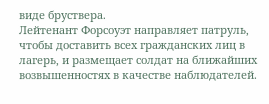виде бруствера.
Лейтенант Форсоуэт направляет патруль, чтобы доставить всех гражданских лиц в лагерь, и размещает солдат на ближайших возвышенностях в качестве наблюдателей.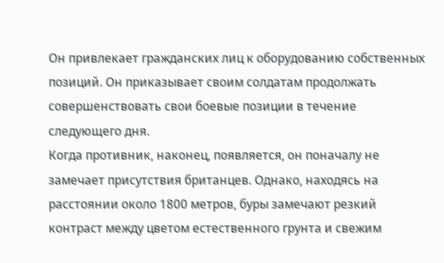Он привлекает гражданских лиц к оборудованию собственных позиций. Он приказывает своим солдатам продолжать совершенствовать свои боевые позиции в течение следующего дня.
Когда противник, наконец, появляется, он поначалу не замечает присутствия британцев. Однако, находясь на расстоянии около 1800 метров, буры замечают резкий контраст между цветом естественного грунта и свежим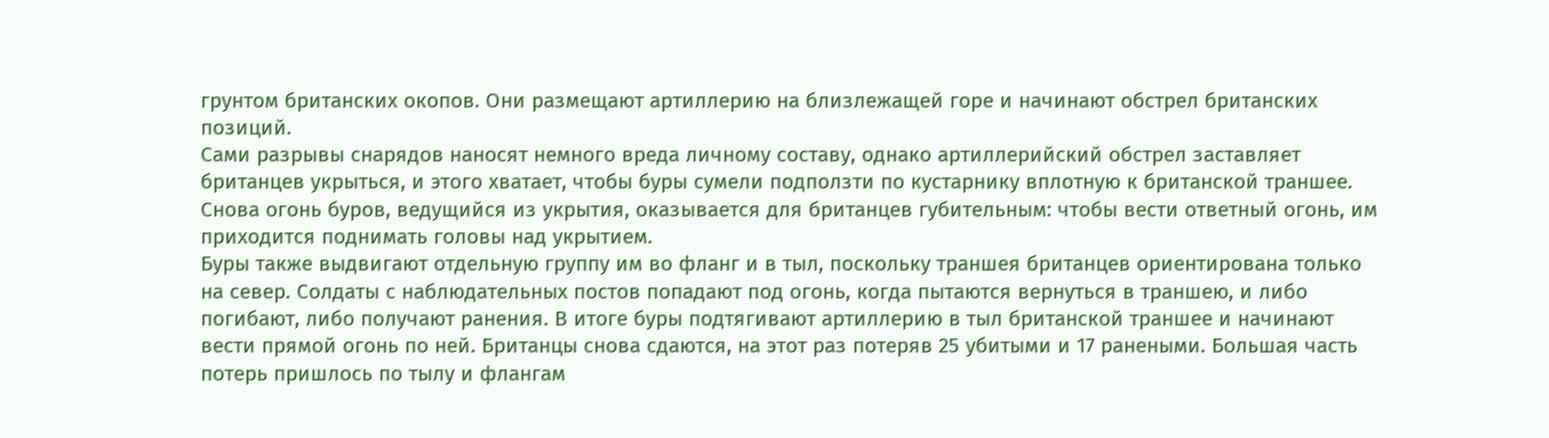грунтом британских окопов. Они размещают артиллерию на близлежащей горе и начинают обстрел британских позиций.
Сами разрывы снарядов наносят немного вреда личному составу, однако артиллерийский обстрел заставляет британцев укрыться, и этого хватает, чтобы буры сумели подползти по кустарнику вплотную к британской траншее. Снова огонь буров, ведущийся из укрытия, оказывается для британцев губительным: чтобы вести ответный огонь, им приходится поднимать головы над укрытием.
Буры также выдвигают отдельную группу им во фланг и в тыл, поскольку траншея британцев ориентирована только на север. Солдаты с наблюдательных постов попадают под огонь, когда пытаются вернуться в траншею, и либо погибают, либо получают ранения. В итоге буры подтягивают артиллерию в тыл британской траншее и начинают вести прямой огонь по ней. Британцы снова сдаются, на этот раз потеряв 25 убитыми и 17 ранеными. Большая часть потерь пришлось по тылу и флангам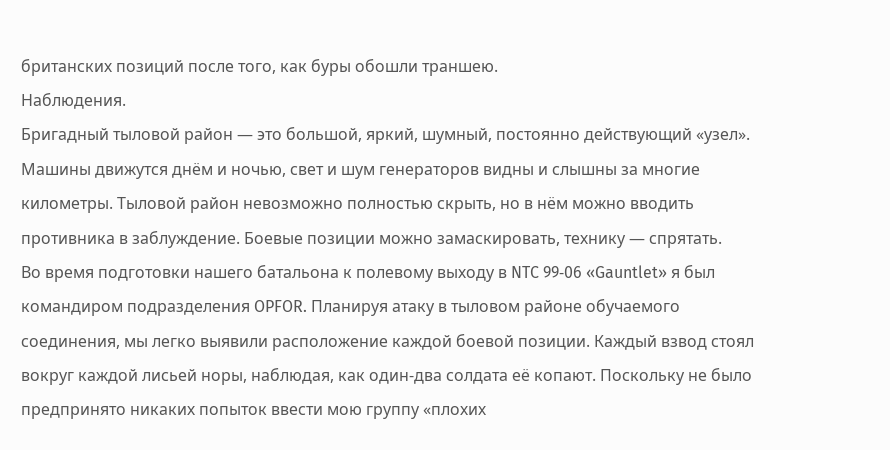британских позиций после того, как буры обошли траншею.
Наблюдения.
Бригадный тыловой район — это большой, яркий, шумный, постоянно действующий «узел». Машины движутся днём и ночью, свет и шум генераторов видны и слышны за многие километры. Тыловой район невозможно полностью скрыть, но в нём можно вводить противника в заблуждение. Боевые позиции можно замаскировать, технику — спрятать.
Во время подготовки нашего батальона к полевому выходу в NTC 99‑06 «Gauntlet» я был командиром подразделения OPFOR. Планируя атаку в тыловом районе обучаемого соединения, мы легко выявили расположение каждой боевой позиции. Каждый взвод стоял вокруг каждой лисьей норы, наблюдая, как один‑два солдата её копают. Поскольку не было предпринято никаких попыток ввести мою группу «плохих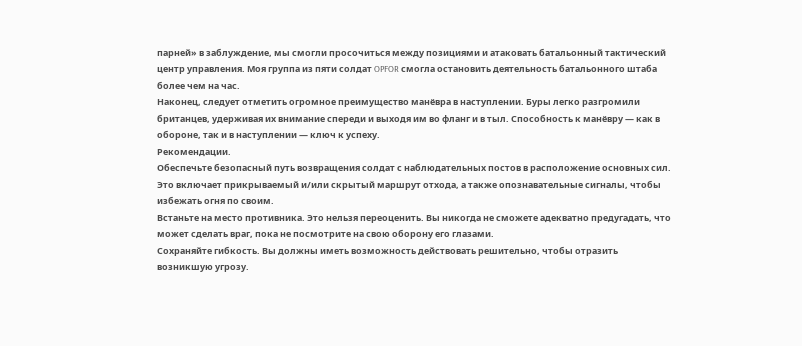парней» в заблуждение, мы смогли просочиться между позициями и атаковать батальонный тактический центр управления. Моя группа из пяти солдат OPFOR смогла остановить деятельность батальонного штаба более чем на час.
Наконец, следует отметить огромное преимущество манёвра в наступлении. Буры легко разгромили британцев, удерживая их внимание спереди и выходя им во фланг и в тыл. Способность к манёвру — как в обороне, так и в наступлении — ключ к успеху.
Рекомендации.
Обеспечьте безопасный путь возвращения солдат с наблюдательных постов в расположение основных сил. Это включает прикрываемый и/или скрытый маршрут отхода, а также опознавательные сигналы, чтобы избежать огня по своим.
Встаньте на место противника. Это нельзя переоценить. Вы никогда не сможете адекватно предугадать, что может сделать враг, пока не посмотрите на свою оборону его глазами.
Сохраняйте гибкость. Вы должны иметь возможность действовать решительно, чтобы отразить возникшую угрозу.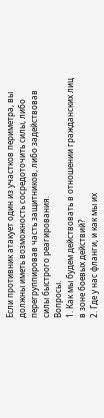Если противник атакует один из участков периметра, вы должны иметь возможность сосредоточить силы, либо перегруппировав часть защитников, либо задействовав силы быстрого реагирования.
Вопросы.
1. Как мы будем действовать в отношении гражданских лиц в зоне боевых действий?
2. Где у нас фланги, и как мы их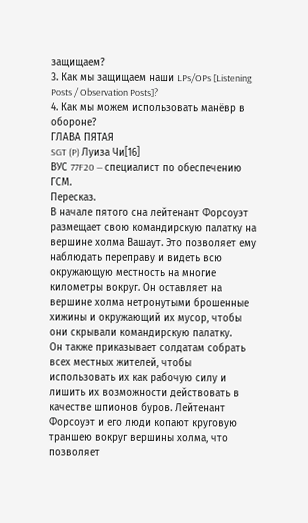защищаем?
3. Как мы защищаем наши LPs/OPs [Listening Posts / Observation Posts]?
4. Как мы можем использовать манёвр в обороне?
ГЛАВА ПЯТАЯ
SGT (P) Луиза Чи[16]
ВУС 77F20 — специалист по обеспечению ГСМ.
Пересказ.
В начале пятого сна лейтенант Форсоуэт размещает свою командирскую палатку на вершине холма Вашаут. Это позволяет ему наблюдать переправу и видеть всю окружающую местность на многие километры вокруг. Он оставляет на вершине холма нетронутыми брошенные хижины и окружающий их мусор, чтобы они скрывали командирскую палатку.
Он также приказывает солдатам собрать всех местных жителей, чтобы использовать их как рабочую силу и лишить их возможности действовать в качестве шпионов буров. Лейтенант Форсоуэт и его люди копают круговую траншею вокруг вершины холма, что позволяет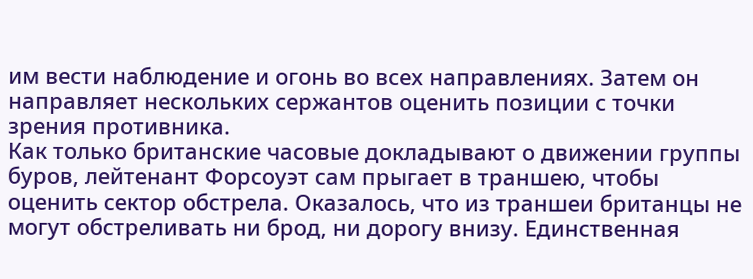им вести наблюдение и огонь во всех направлениях. Затем он направляет нескольких сержантов оценить позиции с точки зрения противника.
Как только британские часовые докладывают о движении группы буров, лейтенант Форсоуэт сам прыгает в траншею, чтобы оценить сектор обстрела. Оказалось, что из траншеи британцы не могут обстреливать ни брод, ни дорогу внизу. Единственная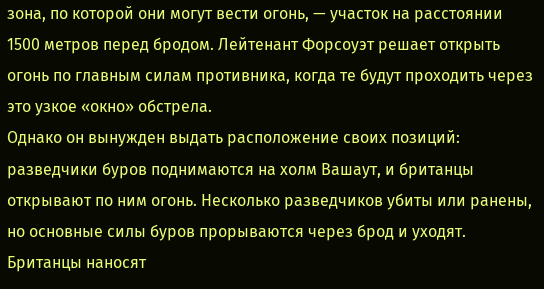зона, по которой они могут вести огонь, — участок на расстоянии 1500 метров перед бродом. Лейтенант Форсоуэт решает открыть огонь по главным силам противника, когда те будут проходить через это узкое «окно» обстрела.
Однако он вынужден выдать расположение своих позиций: разведчики буров поднимаются на холм Вашаут, и британцы открывают по ним огонь. Несколько разведчиков убиты или ранены, но основные силы буров прорываются через брод и уходят. Британцы наносят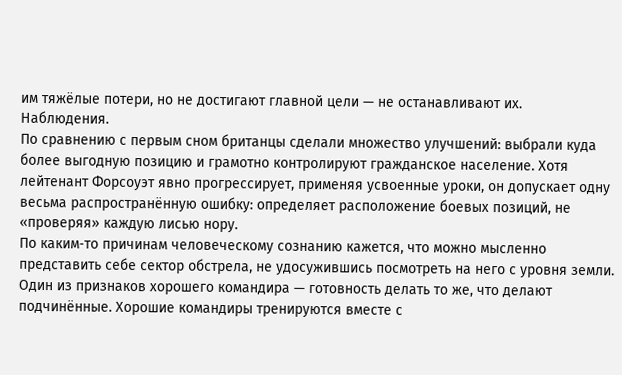им тяжёлые потери, но не достигают главной цели — не останавливают их.
Наблюдения.
По сравнению с первым сном британцы сделали множество улучшений: выбрали куда более выгодную позицию и грамотно контролируют гражданское население. Хотя лейтенант Форсоуэт явно прогрессирует, применяя усвоенные уроки, он допускает одну весьма распространённую ошибку: определяет расположение боевых позиций, не «проверяя» каждую лисью нору.
По каким‑то причинам человеческому сознанию кажется, что можно мысленно представить себе сектор обстрела, не удосужившись посмотреть на него с уровня земли. Один из признаков хорошего командира — готовность делать то же, что делают подчинённые. Хорошие командиры тренируются вместе с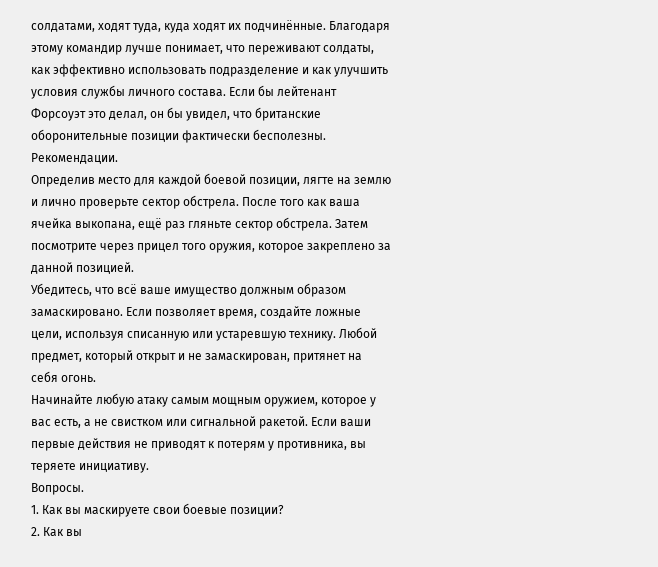солдатами, ходят туда, куда ходят их подчинённые. Благодаря этому командир лучше понимает, что переживают солдаты, как эффективно использовать подразделение и как улучшить условия службы личного состава. Если бы лейтенант Форсоуэт это делал, он бы увидел, что британские оборонительные позиции фактически бесполезны.
Рекомендации.
Определив место для каждой боевой позиции, лягте на землю и лично проверьте сектор обстрела. После того как ваша ячейка выкопана, ещё раз гляньте сектор обстрела. Затем посмотрите через прицел того оружия, которое закреплено за данной позицией.
Убедитесь, что всё ваше имущество должным образом замаскировано. Если позволяет время, создайте ложные цели, используя списанную или устаревшую технику. Любой предмет, который открыт и не замаскирован, притянет на себя огонь.
Начинайте любую атаку самым мощным оружием, которое у вас есть, а не свистком или сигнальной ракетой. Если ваши первые действия не приводят к потерям у противника, вы теряете инициативу.
Вопросы.
1. Как вы маскируете свои боевые позиции?
2. Как вы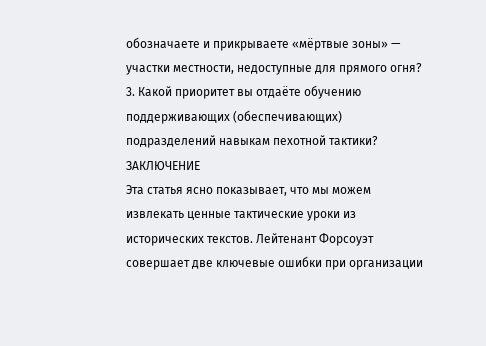обозначаете и прикрываете «мёртвые зоны» — участки местности, недоступные для прямого огня?
3. Какой приоритет вы отдаёте обучению поддерживающих (обеспечивающих) подразделений навыкам пехотной тактики?
ЗАКЛЮЧЕНИЕ
Эта статья ясно показывает, что мы можем извлекать ценные тактические уроки из исторических текстов. Лейтенант Форсоуэт совершает две ключевые ошибки при организации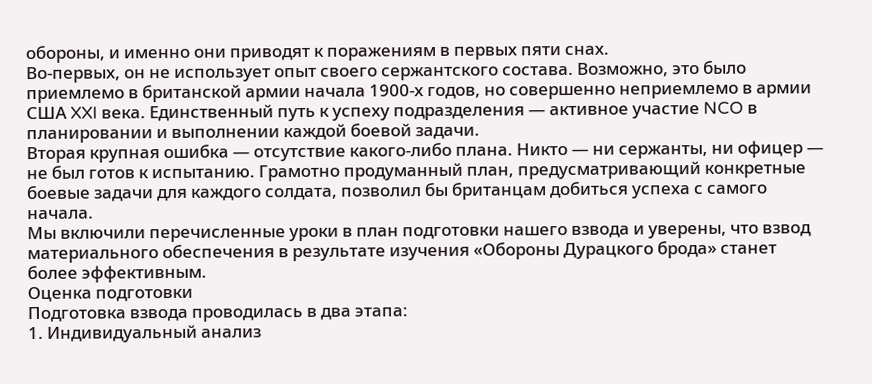обороны, и именно они приводят к поражениям в первых пяти снах.
Во‑первых, он не использует опыт своего сержантского состава. Возможно, это было приемлемо в британской армии начала 1900‑х годов, но совершенно неприемлемо в армии США XXI века. Единственный путь к успеху подразделения — активное участие NCO в планировании и выполнении каждой боевой задачи.
Вторая крупная ошибка — отсутствие какого‑либо плана. Никто — ни сержанты, ни офицер — не был готов к испытанию. Грамотно продуманный план, предусматривающий конкретные боевые задачи для каждого солдата, позволил бы британцам добиться успеха с самого начала.
Мы включили перечисленные уроки в план подготовки нашего взвода и уверены, что взвод материального обеспечения в результате изучения «Обороны Дурацкого брода» станет более эффективным.
Оценка подготовки
Подготовка взвода проводилась в два этапа:
1. Индивидуальный анализ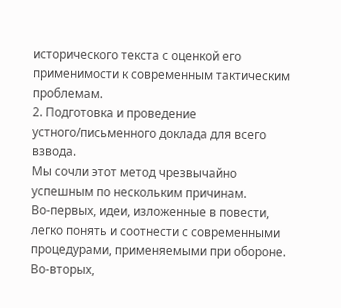исторического текста с оценкой его применимости к современным тактическим проблемам.
2. Подготовка и проведение устного/письменного доклада для всего взвода.
Мы сочли этот метод чрезвычайно успешным по нескольким причинам. Во‑первых, идеи, изложенные в повести, легко понять и соотнести с современными процедурами, применяемыми при обороне. Во‑вторых,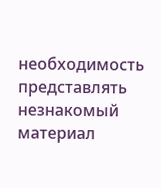необходимость представлять незнакомый материал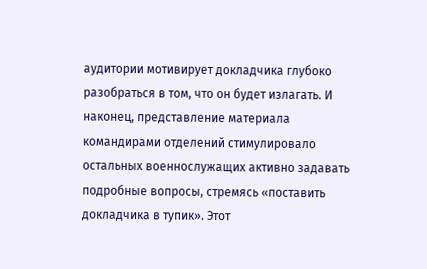аудитории мотивирует докладчика глубоко разобраться в том, что он будет излагать. И наконец, представление материала командирами отделений стимулировало остальных военнослужащих активно задавать подробные вопросы, стремясь «поставить докладчика в тупик». Этот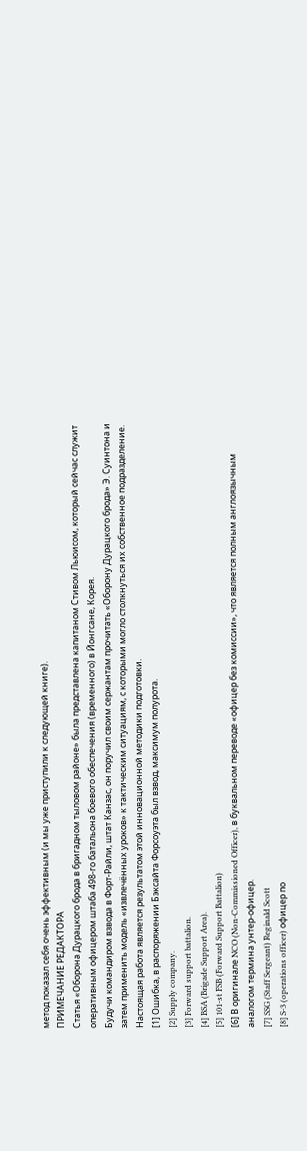метод показал себя очень эффективным (и мы уже приступили к следующей книге).
ПРИМЕЧАНИЕ РЕДАКТОРА
Статья «Оборона Дурацкого брода в бригадном тыловом районе» была представлена капитаном Стивом Льюисом, который сейчас служит оперативным офицером штаба 498‑го батальона боевого обеспечения (временного) в Йонгсане, Корея.
Будучи командиром взвода в Форт‑Райли, штат Канзас, он поручил своим сержантам прочитать «Оборону Дурацкого брода» Э. Суинтона и затем применить модель «извлечённых уроков» к тактическим ситуациям, с которыми могло столкнуться их собственное подразделение. Настоящая работа является результатом этой инновационной методики подготовки.
[1] Ошибка, в распоряжении Бэксайта Форсоуэта был взвод, максимум полурота.
[2] Supply company.
[3] Forward support battalion.
[4] BSA (Brigade Support Area).
[5] 101-st FSB (Forward Support Battalion)
[6] В оригинале NCO (Non-Commissioned Officer), в буквальном переводе «офицер без комиссии», что является полным англоязычным аналогом термина унтер-офицер.
[7] SSG (Staff Sergeant) Reginald Scott
[8] S-3 (operations officer) офицер по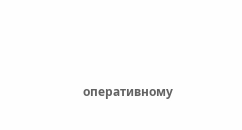оперативному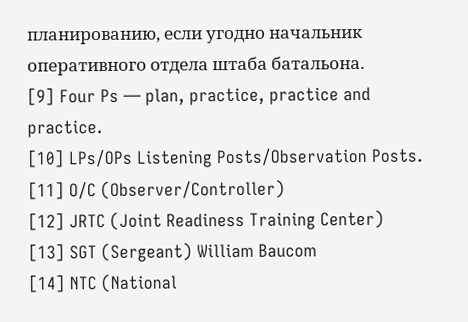планированию, если угодно начальник оперативного отдела штаба батальона.
[9] Four Ps — plan, practice, practice and practice.
[10] LPs/OPs Listening Posts/Observation Posts.
[11] O/C (Observer/Controller)
[12] JRTC (Joint Readiness Training Center)
[13] SGT (Sergeant) William Baucom
[14] NTC (National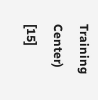Training Center)
[15]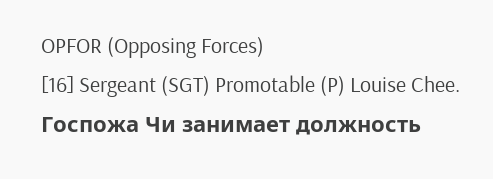OPFOR (Opposing Forces)
[16] Sergeant (SGT) Promotable (P) Louise Chee. Госпожа Чи занимает должность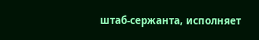штаб-сержанта, исполняет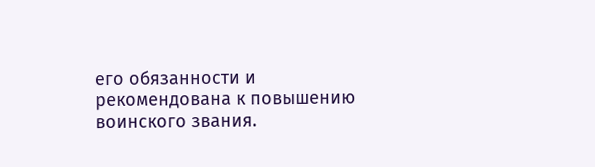его обязанности и рекомендована к повышению воинского звания.